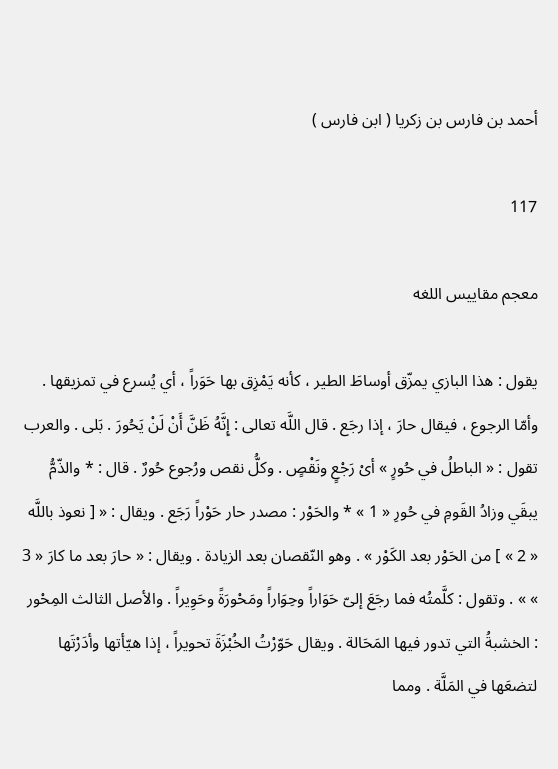أحمد بن فارس بن زكريا ( ابن فارس )

117

معجم مقاييس اللغه

يقول : هذا البازي يمزّق أوساطَ الطير ، كأنه يَمْزِق بها حَوَراً ، أي يُسرع في تمزيقها . وأمّا الرجوع ، فيقال حارَ ، إذا رجَع . قال اللَّه تعالى : إِنَّهُ ظَنَّ أَنْ لَنْ يَحُورَ . بَلى . والعرب تقول : « الباطلُ في حُورٍ » أىْ رَجْعٍ ونَقْصٍ . وكلُّ نقص ورُجوع حُورٌ . قال : * والذّمُّ يبقَي وزادُ القَومِ في حُورِ « 1 » * والحَوْر : مصدر حار حَوْراً رَجَع . ويقال : « [ نعوذ باللَّه « 2 » ] من الحَوْر بعد الكَوْر » . وهو النّقصان بعد الزيادة . ويقال : « حارَ بعد ما كارَ « 3 » » . وتقول : كلَّمتُه فما رجَعَ إلىّ حَوَاراً وحِوَاراً ومَحْورَةً وحَوِيراً . والأصل الثالث المِحْور : الخشبةُ التي تدور فيها المَحَالة . ويقال حَوّرْتُ الخُبْزَةَ تحويراً ، إذا هيّأتها وأدَرْتَها لتضعَها في المَلَّة . ومما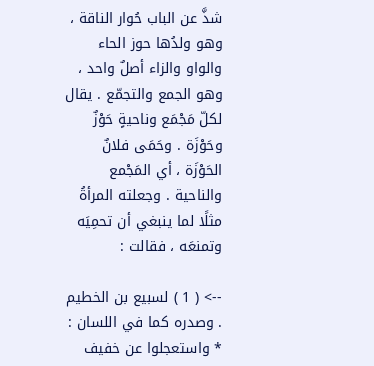شذَّ عن الباب حُوار الناقة ، وهو ولدُها حوز الحاء والواو والزاء أصلٌ واحد ، وهو الجمع والتجمّع . يقال لكلّ مَجْمَع وناحيةٍ حَوْزٌ وحَوْزَة . وحَمَى فلانٌ الحَوْزَة ، أي المَجْمع والناحية . وجعلته المرأةُ مثلًا لما ينبغي أن تحمِيَه وتمنعَه ، فقالت :

--> ( 1 ) لسبيع بن الخطيم . وصدره كما في اللسان : * واستعجلوا عن خفيف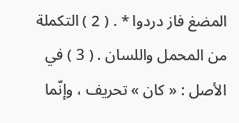المضغ فاز دردوا * . ( 2 ) التكملة من المحمل واللسان . ( 3 ) في الأصل : « كان » تحريف ، وإنّما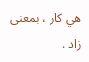هي كار ، بمعنى زاد .